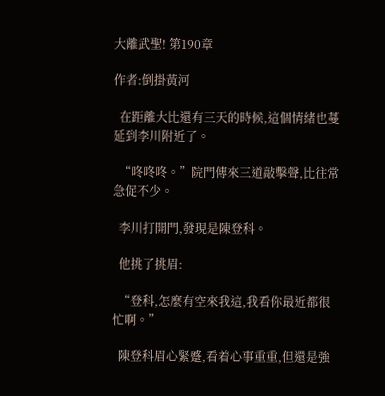大離武聖! 第190章

作者:倒掛黃河

  在距離大比還有三天的時候,這個情緒也蔓延到李川附近了。

  “咚咚咚。”院門傳來三道敲擊聲,比往常急促不少。

  李川打開門,發現是陳登科。

  他挑了挑眉:

  “登科,怎麼有空來我這,我看你最近都很忙啊。”

  陳登科眉心緊蹙,看着心事重重,但還是強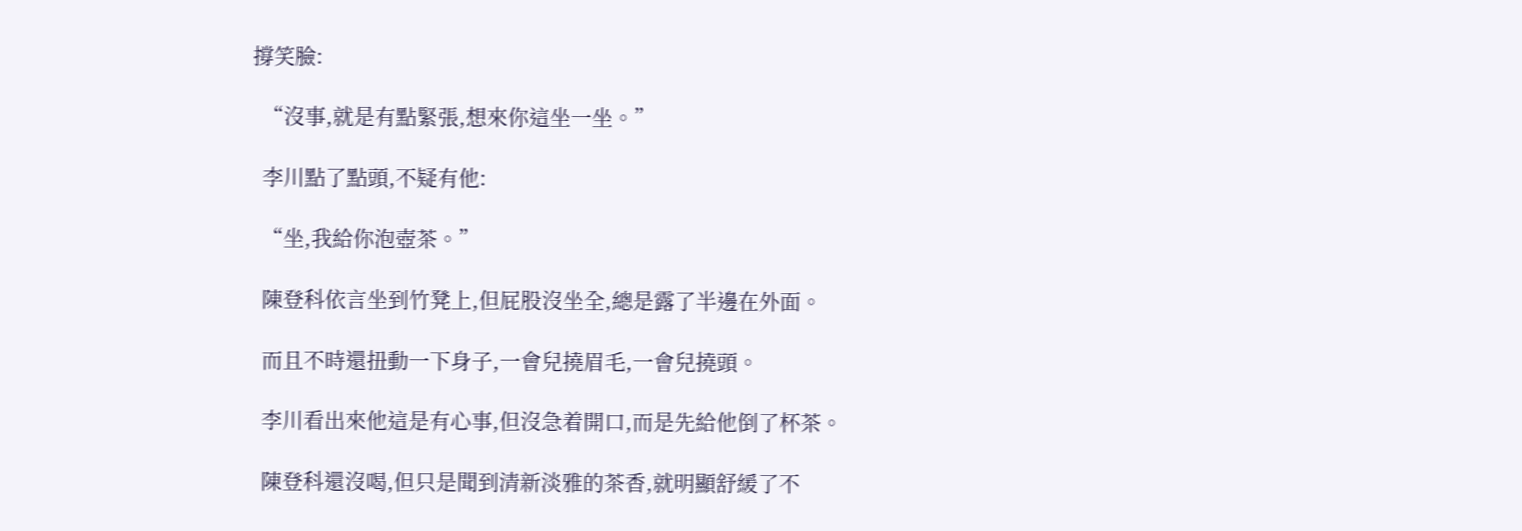撐笑臉:

  “沒事,就是有點緊張,想來你這坐一坐。”

  李川點了點頭,不疑有他:

  “坐,我給你泡壺茶。”

  陳登科依言坐到竹凳上,但屁股沒坐全,總是露了半邊在外面。

  而且不時還扭動一下身子,一會兒撓眉毛,一會兒撓頭。

  李川看出來他這是有心事,但沒急着開口,而是先給他倒了杯茶。

  陳登科還沒喝,但只是聞到清新淡雅的茶香,就明顯舒緩了不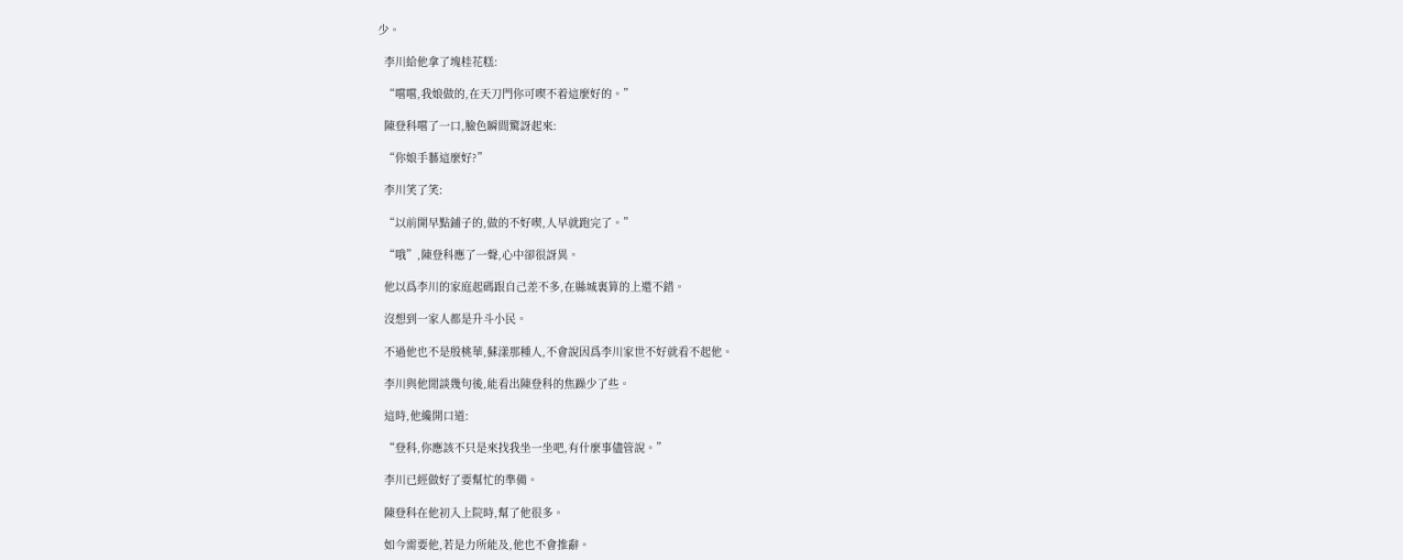少。

  李川給他拿了塊桂花糕:

  “嚐嚐,我娘做的,在天刀門你可喫不着這麼好的。”

  陳登科嚐了一口,臉色瞬間驚訝起來:

  “你娘手藝這麼好?”

  李川笑了笑:

  “以前開早點鋪子的,做的不好喫,人早就跑完了。”

  “哦”,陳登科應了一聲,心中卻很訝異。

  他以爲李川的家庭起碼跟自己差不多,在縣城裏算的上還不錯。

  沒想到一家人都是升斗小民。

  不過他也不是殷桃華,蘇漾那種人,不會說因爲李川家世不好就看不起他。

  李川與他閒談幾句後,能看出陳登科的焦躁少了些。

  這時,他纔開口道:

  “登科,你應該不只是來找我坐一坐吧,有什麼事儘管說。”

  李川已經做好了要幫忙的準備。

  陳登科在他初入上院時,幫了他很多。

  如今需要他,若是力所能及,他也不會推辭。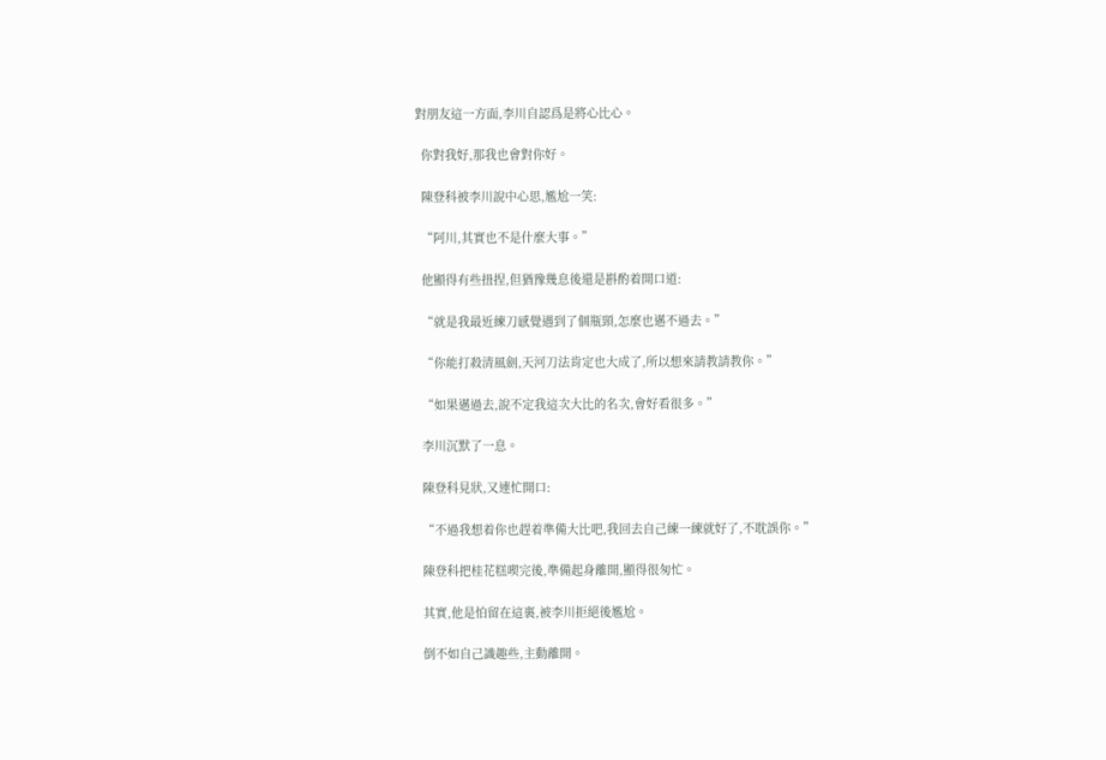對朋友這一方面,李川自認爲是將心比心。

  你對我好,那我也會對你好。

  陳登科被李川說中心思,尷尬一笑:

  “阿川,其實也不是什麼大事。”

  他顯得有些扭捏,但猶豫幾息後還是斟酌着開口道:

  “就是我最近練刀感覺遇到了個瓶頸,怎麼也邁不過去。”

  “你能打殺清風劍,天河刀法肯定也大成了,所以想來請教請教你。”

  “如果邁過去,說不定我這次大比的名次,會好看很多。”

  李川沉默了一息。

  陳登科見狀,又連忙開口:

  “不過我想着你也趕着準備大比吧,我回去自己練一練就好了,不耽誤你。”

  陳登科把桂花糕喫完後,準備起身離開,顯得很匆忙。

  其實,他是怕留在這裏,被李川拒絕後尷尬。

  倒不如自己識趣些,主動離開。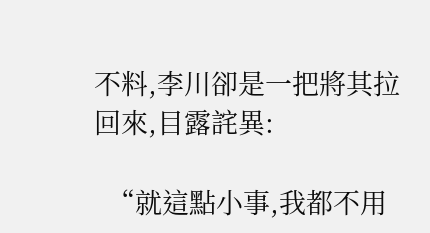不料,李川卻是一把將其拉回來,目露詫異:

  “就這點小事,我都不用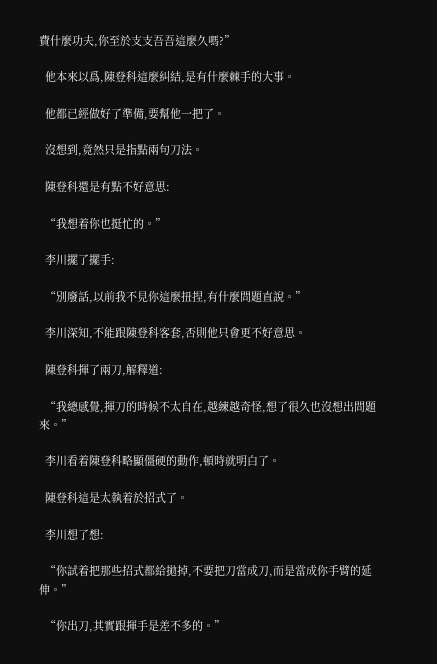費什麼功夫,你至於支支吾吾這麼久嗎?”

  他本來以爲,陳登科這麼糾結,是有什麼棘手的大事。

  他都已經做好了準備,要幫他一把了。

  沒想到,竟然只是指點兩句刀法。

  陳登科還是有點不好意思:

  “我想着你也挺忙的。”

  李川擺了擺手:

  “別廢話,以前我不見你這麼扭捏,有什麼問題直說。”

  李川深知,不能跟陳登科客套,否則他只會更不好意思。

  陳登科揮了兩刀,解釋道:

  “我總感覺,揮刀的時候不太自在,越練越奇怪,想了很久也沒想出問題來。”

  李川看着陳登科略顯僵硬的動作,頓時就明白了。

  陳登科這是太執着於招式了。

  李川想了想:

  “你試着把那些招式都給拋掉,不要把刀當成刀,而是當成你手臂的延伸。”

  “你出刀,其實跟揮手是差不多的。”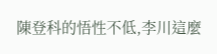陳登科的悟性不低,李川這麼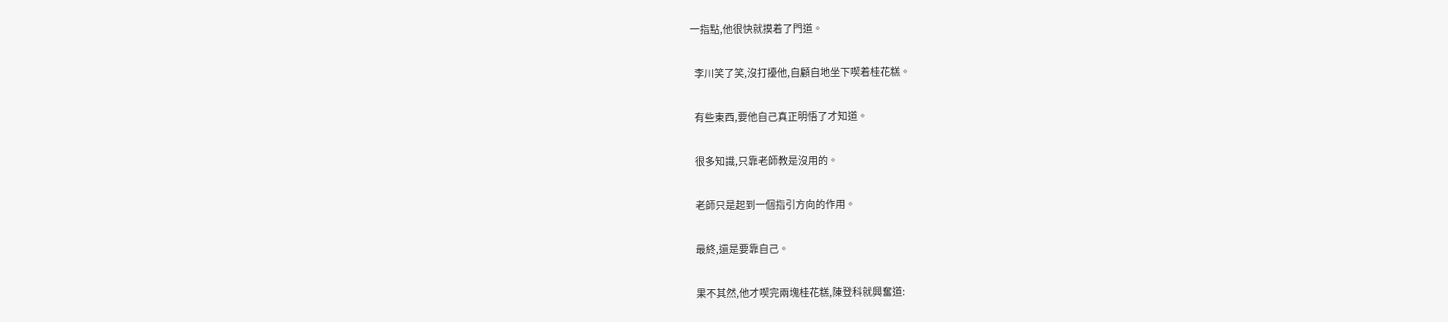一指點,他很快就摸着了門道。

  李川笑了笑,沒打擾他,自顧自地坐下喫着桂花糕。

  有些東西,要他自己真正明悟了才知道。

  很多知識,只靠老師教是沒用的。

  老師只是起到一個指引方向的作用。

  最終,還是要靠自己。

  果不其然,他才喫完兩塊桂花糕,陳登科就興奮道: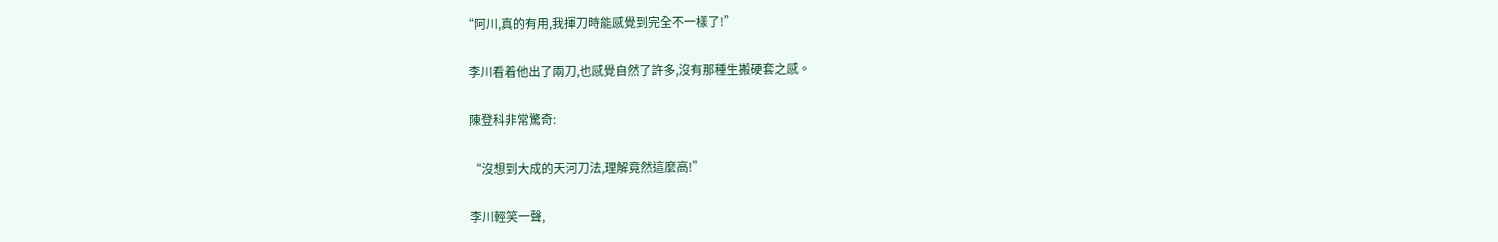“阿川,真的有用,我揮刀時能感覺到完全不一樣了!”

  李川看着他出了兩刀,也感覺自然了許多,沒有那種生搬硬套之感。

  陳登科非常驚奇:

  “沒想到大成的天河刀法,理解竟然這麼高!”

  李川輕笑一聲,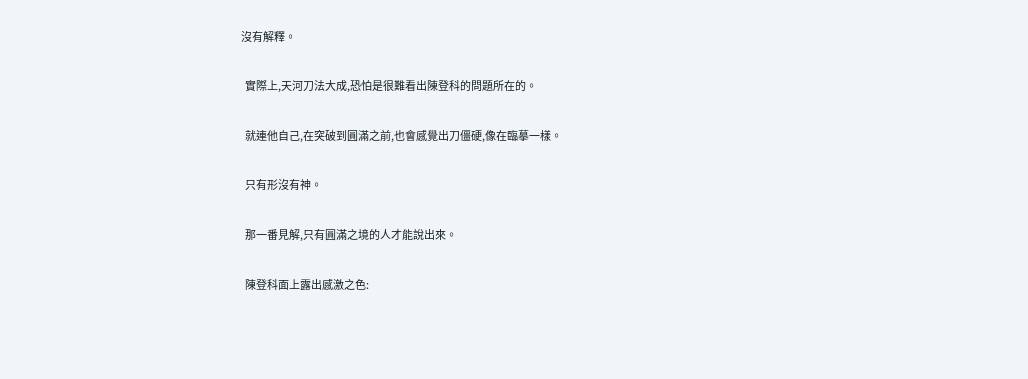沒有解釋。

  實際上,天河刀法大成,恐怕是很難看出陳登科的問題所在的。

  就連他自己,在突破到圓滿之前,也會感覺出刀僵硬,像在臨摹一樣。

  只有形沒有神。

  那一番見解,只有圓滿之境的人才能說出來。

  陳登科面上露出感激之色: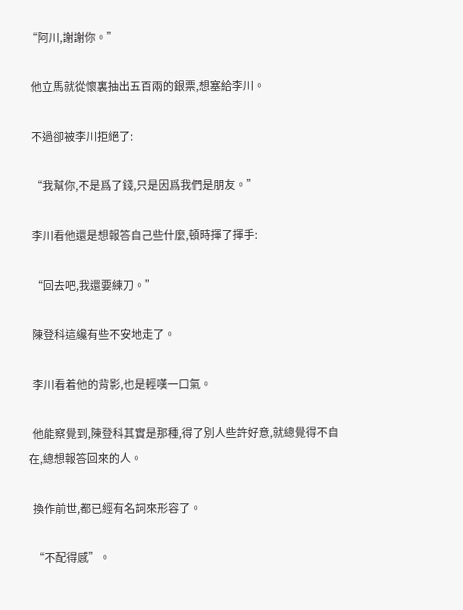“阿川,謝謝你。”

  他立馬就從懷裏抽出五百兩的銀票,想塞給李川。

  不過卻被李川拒絕了:

  “我幫你,不是爲了錢,只是因爲我們是朋友。”

  李川看他還是想報答自己些什麼,頓時揮了揮手:

  “回去吧,我還要練刀。”

  陳登科這纔有些不安地走了。

  李川看着他的背影,也是輕嘆一口氣。

  他能察覺到,陳登科其實是那種,得了別人些許好意,就總覺得不自在,總想報答回來的人。

  換作前世,都已經有名詞來形容了。

  “不配得感”。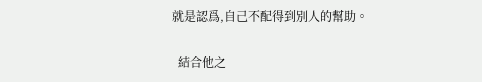就是認爲,自己不配得到別人的幫助。

  結合他之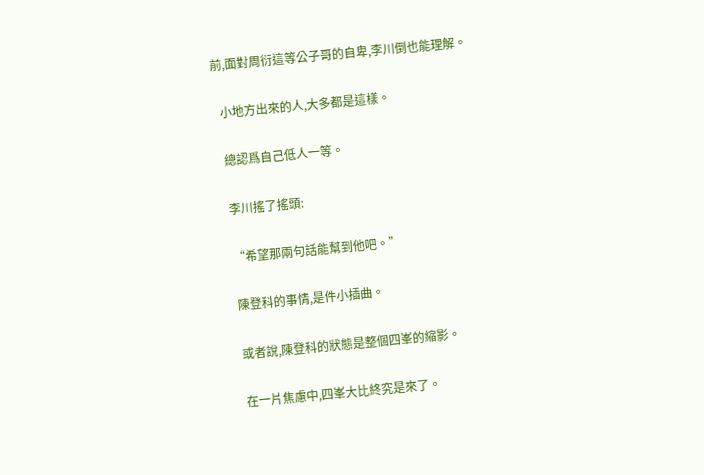前,面對周衍這等公子哥的自卑,李川倒也能理解。

  小地方出來的人,大多都是這樣。

  總認爲自己低人一等。

  李川搖了搖頭:

  “希望那兩句話能幫到他吧。”

  陳登科的事情,是件小插曲。

  或者說,陳登科的狀態是整個四峯的縮影。

  在一片焦慮中,四峯大比終究是來了。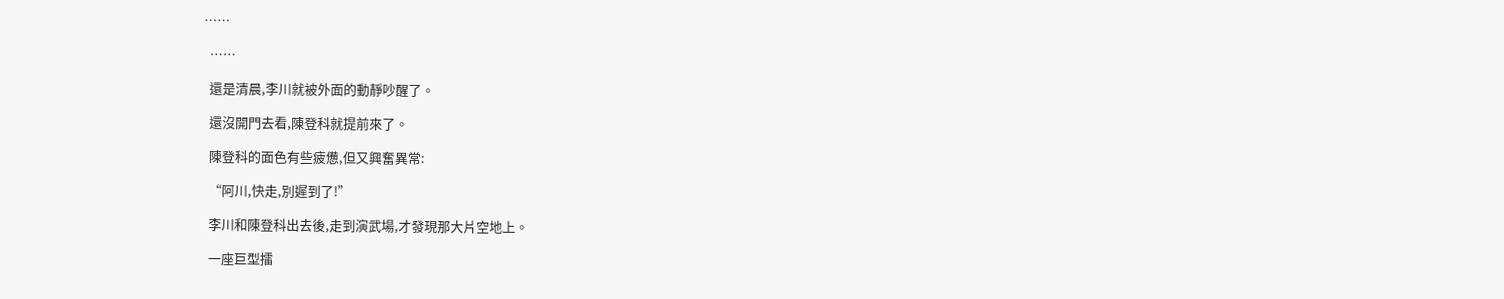……

  ……

  還是清晨,李川就被外面的動靜吵醒了。

  還沒開門去看,陳登科就提前來了。

  陳登科的面色有些疲憊,但又興奮異常:

  “阿川,快走,別遲到了!”

  李川和陳登科出去後,走到演武場,才發現那大片空地上。

  一座巨型擂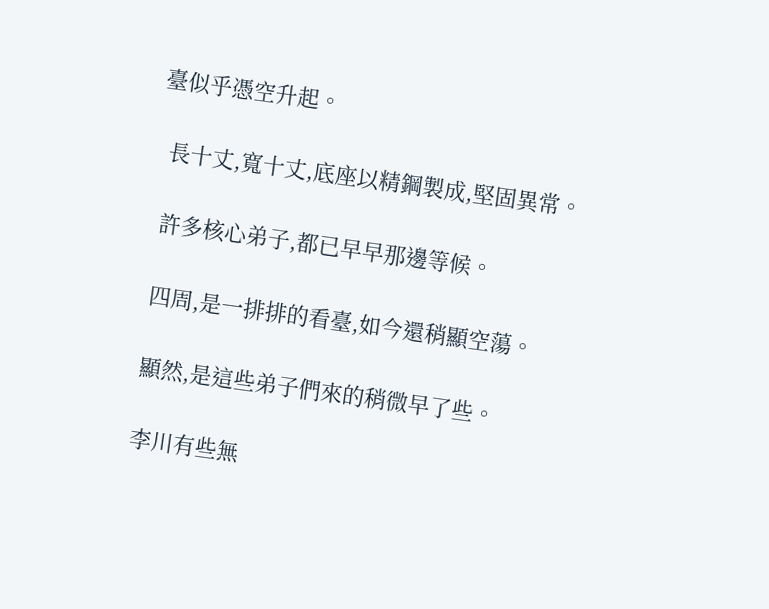臺似乎憑空升起。

  長十丈,寬十丈,底座以精鋼製成,堅固異常。

  許多核心弟子,都已早早那邊等候。

  四周,是一排排的看臺,如今還稍顯空蕩。

  顯然,是這些弟子們來的稍微早了些。

  李川有些無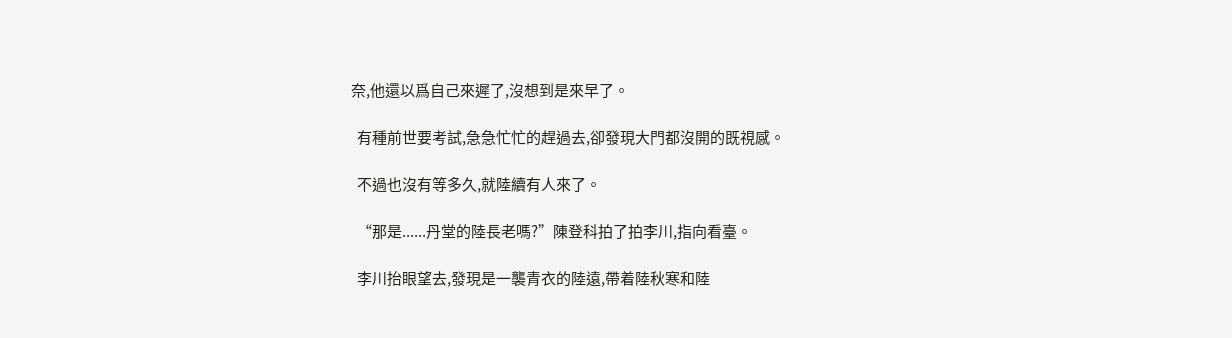奈,他還以爲自己來遲了,沒想到是來早了。

  有種前世要考試,急急忙忙的趕過去,卻發現大門都沒開的既視感。

  不過也沒有等多久,就陸續有人來了。

  “那是......丹堂的陸長老嗎?”陳登科拍了拍李川,指向看臺。

  李川抬眼望去,發現是一襲青衣的陸遠,帶着陸秋寒和陸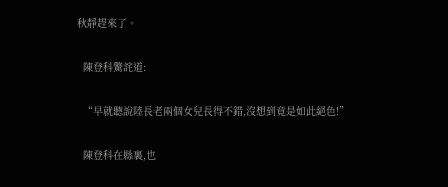秋靜趕來了。

  陳登科驚詫道:

  “早就聽說陸長老兩個女兒長得不錯,沒想到竟是如此絕色!”

  陳登科在縣裏,也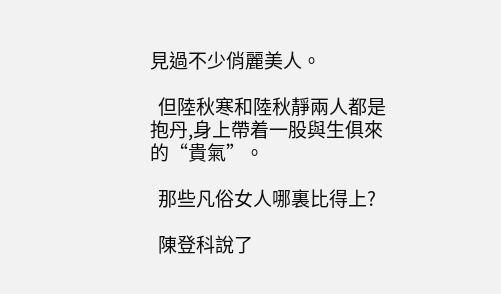見過不少俏麗美人。

  但陸秋寒和陸秋靜兩人都是抱丹,身上帶着一股與生俱來的“貴氣”。

  那些凡俗女人哪裏比得上?

  陳登科說了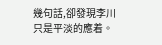幾句話,卻發現李川只是平淡的應着。